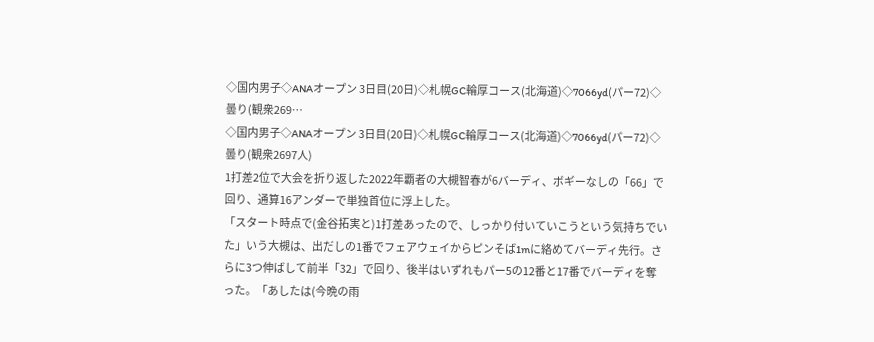◇国内男子◇ANAオープン 3日目(20日)◇札幌GC輪厚コース(北海道)◇7066yd(パー72)◇曇り(観衆269…
◇国内男子◇ANAオープン 3日目(20日)◇札幌GC輪厚コース(北海道)◇7066yd(パー72)◇曇り(観衆2697人)
1打差2位で大会を折り返した2022年覇者の大槻智春が6バーディ、ボギーなしの「66」で回り、通算16アンダーで単独首位に浮上した。
「スタート時点で(金谷拓実と)1打差あったので、しっかり付いていこうという気持ちでいた」いう大槻は、出だしの1番でフェアウェイからピンそば1mに絡めてバーディ先行。さらに3つ伸ばして前半「32」で回り、後半はいずれもパー5の12番と17番でバーディを奪った。「あしたは(今晩の雨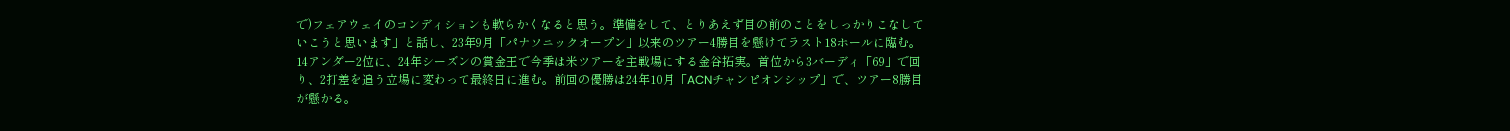で)フェアウェイのコンディションも軟らかくなると思う。準備をして、とりあえず目の前のことをしっかりこなしていこうと思います」と話し、23年9月「パナソニックオープン」以来のツアー4勝目を懸けてラスト18ホールに臨む。
14アンダー2位に、24年シーズンの賞金王で今季は米ツアーを主戦場にする金谷拓実。首位から3バーディ「69」で回り、2打差を追う立場に変わって最終日に進む。前回の優勝は24年10月「ACNチャンピオンシップ」で、ツアー8勝目が懸かる。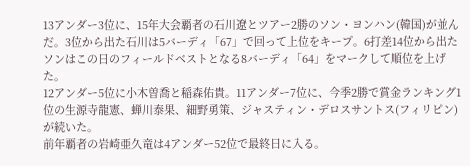13アンダー3位に、15年大会覇者の石川遼とツアー2勝のソン・ヨンハン(韓国)が並んだ。3位から出た石川は5バーディ「67」で回って上位をキープ。6打差14位から出たソンはこの日のフィールドベストとなる8バーディ「64」をマークして順位を上げた。
12アンダー5位に小木曽喬と稲森佑貴。11アンダー7位に、今季2勝で賞金ランキング1位の生源寺龍憲、蝉川泰果、細野勇策、ジャスティン・デロスサントス(フィリピン)が続いた。
前年覇者の岩崎亜久竜は4アンダー52位で最終日に入る。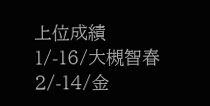上位成績
1/-16/大槻智春
2/-14/金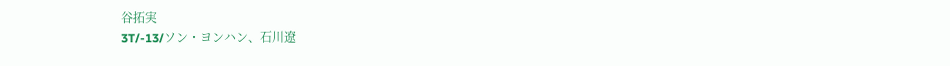谷拓実
3T/-13/ソン・ヨンハン、石川遼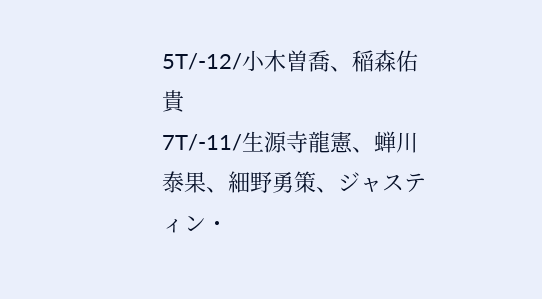5T/-12/小木曽喬、稲森佑貴
7T/-11/生源寺龍憲、蝉川泰果、細野勇策、ジャスティン・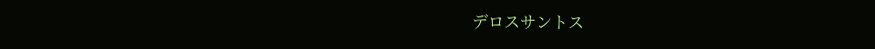デロスサントス